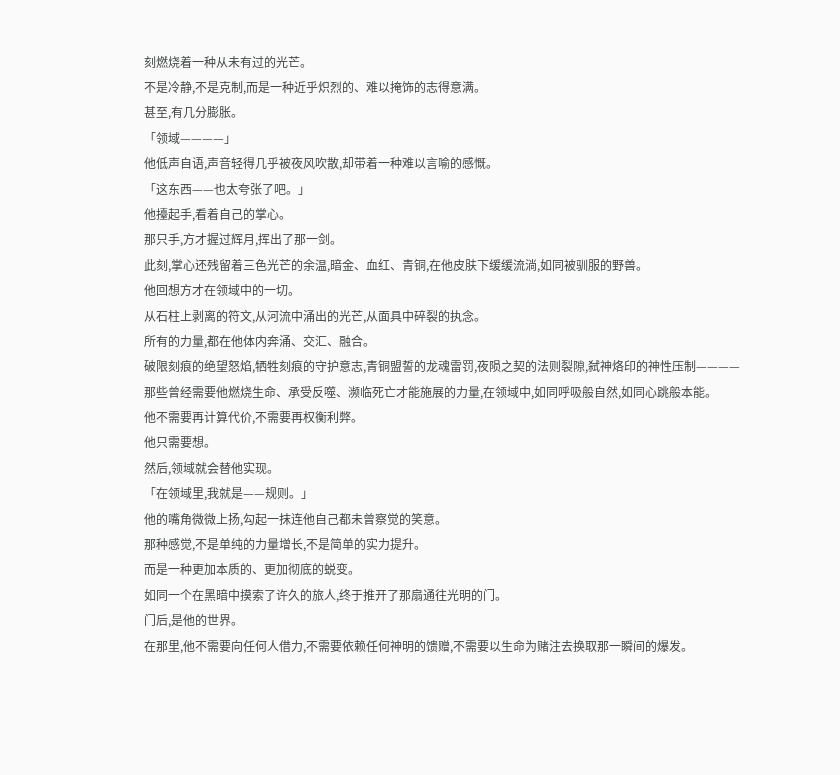刻燃烧着一种从未有过的光芒。
不是冷静,不是克制,而是一种近乎炽烈的、难以掩饰的志得意满。
甚至,有几分膨胀。
「领域————」
他低声自语,声音轻得几乎被夜风吹散,却带着一种难以言喻的感慨。
「这东西——也太夸张了吧。」
他擡起手,看着自己的掌心。
那只手,方才握过辉月,挥出了那一剑。
此刻,掌心还残留着三色光芒的余温,暗金、血红、青铜,在他皮肤下缓缓流淌,如同被驯服的野兽。
他回想方才在领域中的一切。
从石柱上剥离的符文,从河流中涌出的光芒,从面具中碎裂的执念。
所有的力量,都在他体内奔涌、交汇、融合。
破限刻痕的绝望怒焰,牺牲刻痕的守护意志,青铜盟誓的龙魂雷罚,夜陨之契的法则裂隙,弑神烙印的神性压制————
那些曾经需要他燃烧生命、承受反噬、濒临死亡才能施展的力量,在领域中,如同呼吸般自然,如同心跳般本能。
他不需要再计算代价,不需要再权衡利弊。
他只需要想。
然后,领域就会替他实现。
「在领域里,我就是——规则。」
他的嘴角微微上扬,勾起一抹连他自己都未曾察觉的笑意。
那种感觉,不是单纯的力量增长,不是简单的实力提升。
而是一种更加本质的、更加彻底的蜕变。
如同一个在黑暗中摸索了许久的旅人,终于推开了那扇通往光明的门。
门后,是他的世界。
在那里,他不需要向任何人借力,不需要依赖任何神明的馈赠,不需要以生命为赌注去换取那一瞬间的爆发。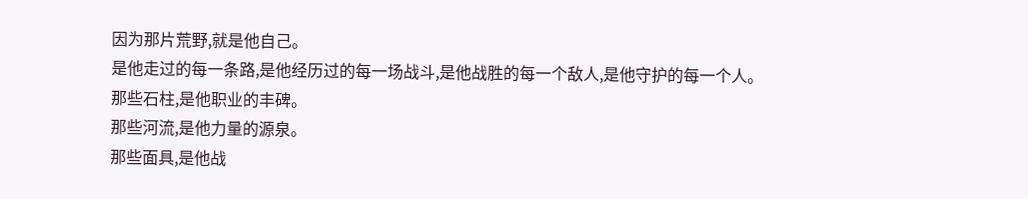因为那片荒野,就是他自己。
是他走过的每一条路,是他经历过的每一场战斗,是他战胜的每一个敌人,是他守护的每一个人。
那些石柱,是他职业的丰碑。
那些河流,是他力量的源泉。
那些面具,是他战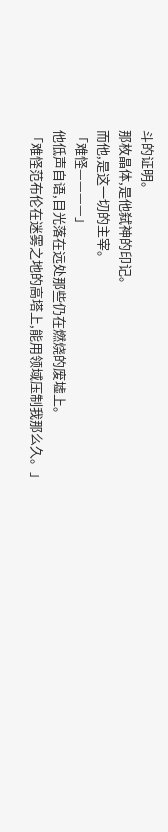斗的证明。
那枚晶体,是他弑神的印记。
而他,是这一切的主宰。
「难怪————」
他低声自语,目光落在远处那些仍在燃烧的废墟上。
「难怪范布伦在迷雾之地的高塔上,能用领域压制我那么久。」